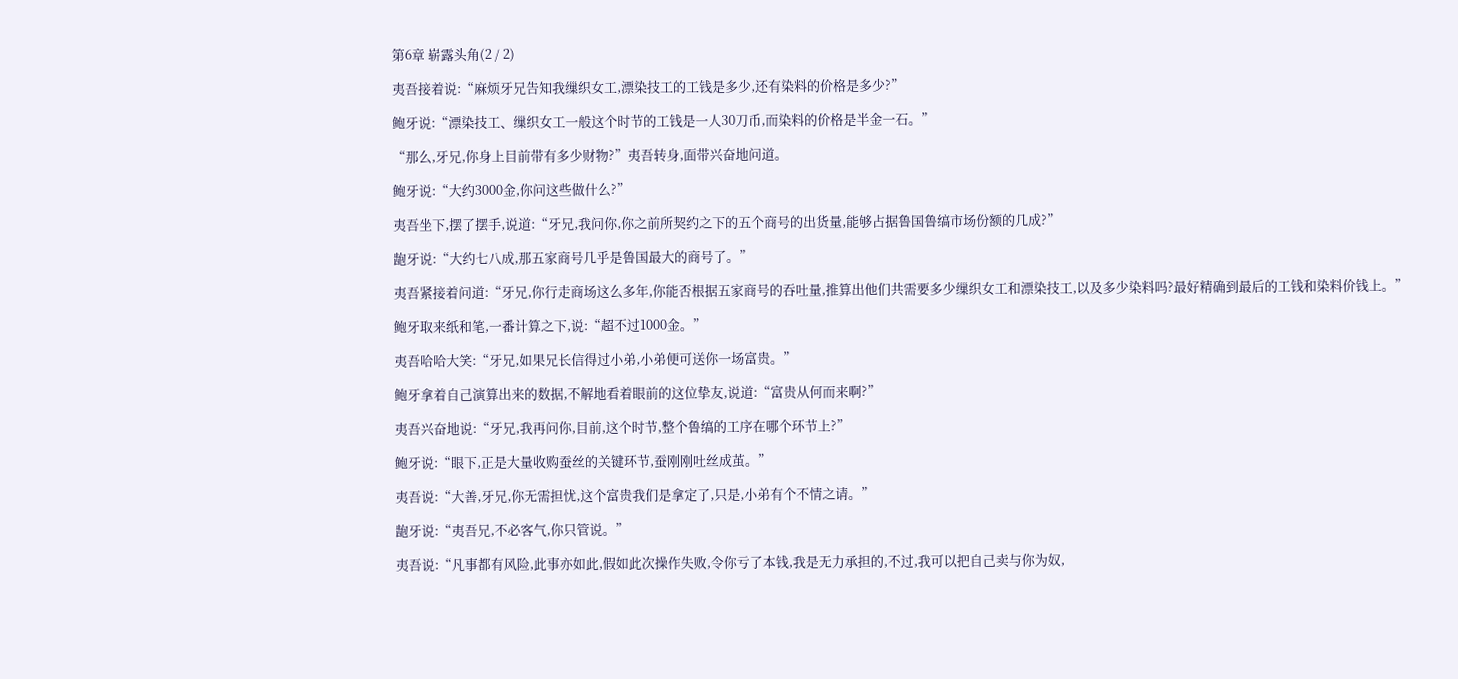第6章 崭露头角(2 / 2)

夷吾接着说:“麻烦牙兄告知我缫织女工,漂染技工的工钱是多少,还有染料的价格是多少?”

鲍牙说:“漂染技工、缫织女工一般这个时节的工钱是一人30刀币,而染料的价格是半金一石。”

“那么,牙兄,你身上目前带有多少财物?”夷吾转身,面带兴奋地问道。

鲍牙说:“大约3000金,你问这些做什么?”

夷吾坐下,摆了摆手,说道:“牙兄,我问你,你之前所契约之下的五个商号的出货量,能够占据鲁国鲁缟市场份额的几成?”

龅牙说:“大约七八成,那五家商号几乎是鲁国最大的商号了。”

夷吾紧接着问道:“牙兄,你行走商场这么多年,你能否根据五家商号的吞吐量,推算出他们共需要多少缫织女工和漂染技工,以及多少染料吗?最好精确到最后的工钱和染料价钱上。”

鲍牙取来纸和笔,一番计算之下,说:“超不过1000金。”

夷吾哈哈大笑:“牙兄,如果兄长信得过小弟,小弟便可送你一场富贵。”

鲍牙拿着自己演算出来的数据,不解地看着眼前的这位挚友,说道:“富贵从何而来啊?”

夷吾兴奋地说:“牙兄,我再问你,目前,这个时节,整个鲁缟的工序在哪个环节上?”

鲍牙说:“眼下,正是大量收购蚕丝的关键环节,蚕刚刚吐丝成茧。”

夷吾说:“大善,牙兄,你无需担忧,这个富贵我们是拿定了,只是,小弟有个不情之请。”

龅牙说:“夷吾兄,不必客气,你只管说。”

夷吾说:“凡事都有风险,此事亦如此,假如此次操作失败,令你亏了本钱,我是无力承担的,不过,我可以把自己卖与你为奴,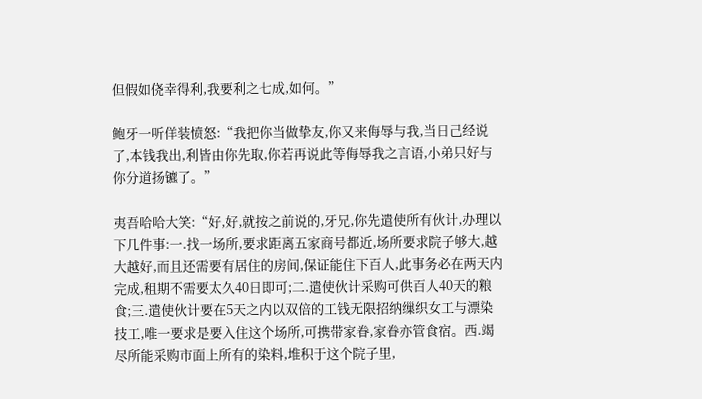但假如侥幸得利,我要利之七成,如何。”

鲍牙一听佯装愤怒:“我把你当做挚友,你又来侮辱与我,当日己经说了,本钱我出,利皆由你先取,你若再说此等侮辱我之言语,小弟只好与你分道扬镳了。”

夷吾哈哈大笑:“好,好,就按之前说的,牙兄,你先遣使所有伙计,办理以下几件事:一.找一场所,要求距离五家商号都近,场所要求院子够大,越大越好,而且还需要有居住的房间,保证能住下百人,此事务必在两天内完成,租期不需要太久40日即可;二.遣使伙计采购可供百人40天的粮食;三.遣使伙计要在5天之内以双倍的工钱无限招纳缫织女工与漂染技工,唯一要求是要入住这个场所,可携带家眷,家眷亦管食宿。西.竭尽所能采购市面上所有的染料,堆积于这个院子里,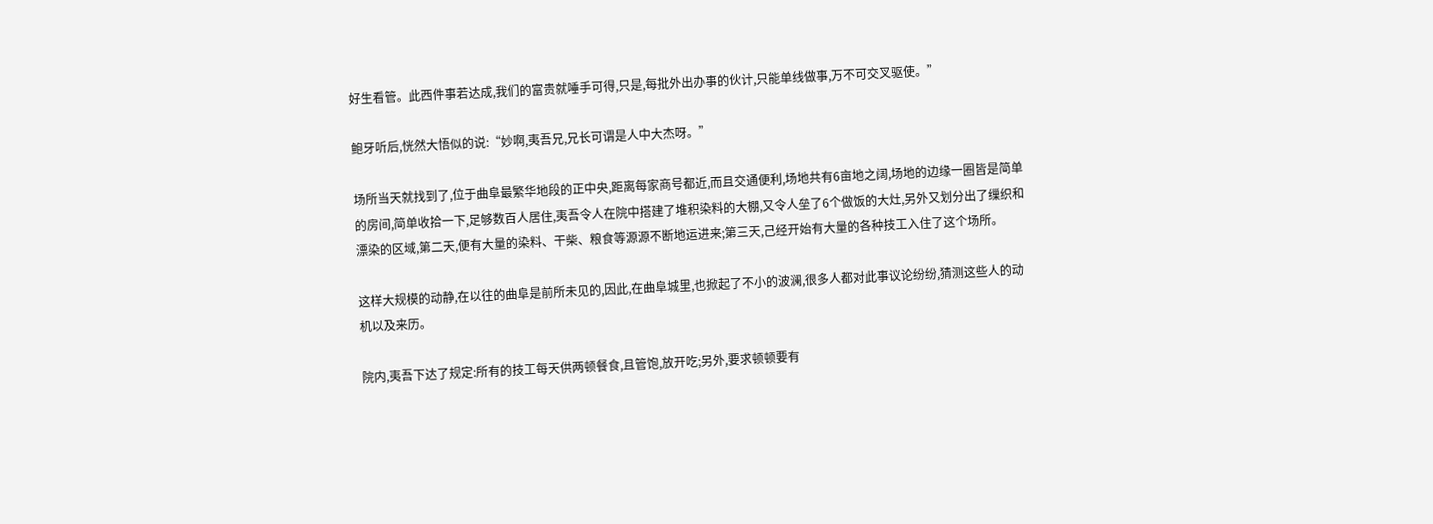好生看管。此西件事若达成,我们的富贵就唾手可得,只是,每批外出办事的伙计,只能单线做事,万不可交叉驱使。”

鲍牙听后,恍然大悟似的说:“妙啊,夷吾兄,兄长可谓是人中大杰呀。”

场所当天就找到了,位于曲阜最繁华地段的正中央,距离每家商号都近,而且交通便利,场地共有6亩地之阔,场地的边缘一圈皆是简单的房间,简单收拾一下,足够数百人居住,夷吾令人在院中搭建了堆积染料的大棚,又令人垒了6个做饭的大灶,另外又划分出了缫织和漂染的区域,第二天,便有大量的染料、干柴、粮食等源源不断地运进来;第三天,己经开始有大量的各种技工入住了这个场所。

这样大规模的动静,在以往的曲阜是前所未见的,因此,在曲阜城里,也掀起了不小的波澜,很多人都对此事议论纷纷,猜测这些人的动机以及来历。

院内,夷吾下达了规定:所有的技工每天供两顿餐食,且管饱,放开吃;另外,要求顿顿要有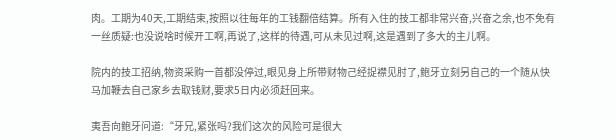肉。工期为40天,工期结束,按照以往每年的工钱翻倍结算。所有入住的技工都非常兴奋,兴奋之余,也不免有一丝质疑:也没说啥时候开工啊,再说了,这样的待遇,可从未见过啊,这是遇到了多大的主儿啊。

院内的技工招纳,物资采购一首都没停过,眼见身上所带财物己经捉襟见肘了,鲍牙立刻另自己的一个随从快马加鞭去自己家乡去取钱财,要求5日内必须赶回来。

夷吾向鲍牙问道:“牙兄,紧张吗?我们这次的风险可是很大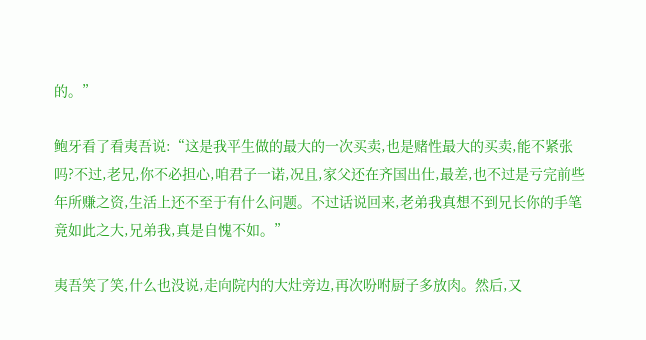的。”

鲍牙看了看夷吾说:“这是我平生做的最大的一次买卖,也是赌性最大的买卖,能不紧张吗?不过,老兄,你不必担心,咱君子一诺,况且,家父还在齐国出仕,最差,也不过是亏完前些年所赚之资,生活上还不至于有什么问题。不过话说回来,老弟我真想不到兄长你的手笔竟如此之大,兄弟我,真是自愧不如。”

夷吾笑了笑,什么也没说,走向院内的大灶旁边,再次吩咐厨子多放肉。然后,又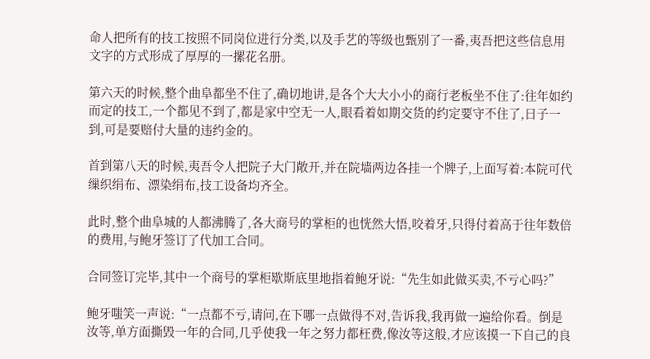命人把所有的技工按照不同岗位进行分类,以及手艺的等级也甄别了一番,夷吾把这些信息用文字的方式形成了厚厚的一摞花名册。

第六天的时候,整个曲阜都坐不住了,确切地讲,是各个大大小小的商行老板坐不住了:往年如约而定的技工,一个都见不到了,都是家中空无一人,眼看着如期交货的约定要守不住了,日子一到,可是要赔付大量的违约金的。

首到第八天的时候,夷吾令人把院子大门敞开,并在院墙两边各挂一个牌子,上面写着:本院可代缫织绢布、漂染绢布,技工设备均齐全。

此时,整个曲阜城的人都沸腾了,各大商号的掌柜的也恍然大悟,咬着牙,只得付着高于往年数倍的费用,与鲍牙签订了代加工合同。

合同签订完毕,其中一个商号的掌柜歇斯底里地指着鲍牙说:“先生如此做买卖,不亏心吗?”

鲍牙嗤笑一声说:“一点都不亏,请问,在下哪一点做得不对,告诉我,我再做一遍给你看。倒是汝等,单方面撕毁一年的合同,几乎使我一年之努力都枉费,像汝等这般,才应该摸一下自己的良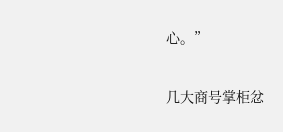心。”

几大商号掌柜忿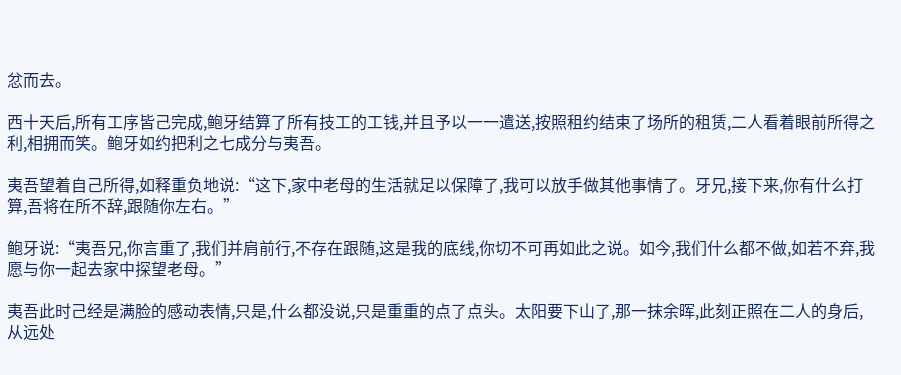忿而去。

西十天后,所有工序皆己完成,鲍牙结算了所有技工的工钱,并且予以一一遣送,按照租约结束了场所的租赁,二人看着眼前所得之利,相拥而笑。鲍牙如约把利之七成分与夷吾。

夷吾望着自己所得,如释重负地说:“这下,家中老母的生活就足以保障了,我可以放手做其他事情了。牙兄,接下来,你有什么打算,吾将在所不辞,跟随你左右。”

鲍牙说:“夷吾兄,你言重了,我们并肩前行,不存在跟随,这是我的底线,你切不可再如此之说。如今,我们什么都不做,如若不弃,我愿与你一起去家中探望老母。”

夷吾此时己经是满脸的感动表情,只是,什么都没说,只是重重的点了点头。太阳要下山了,那一抹余晖,此刻正照在二人的身后,从远处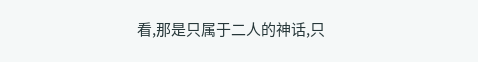看,那是只属于二人的神话,只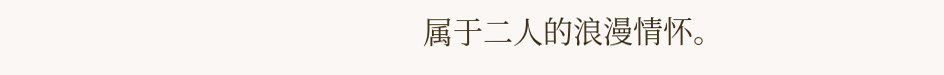属于二人的浪漫情怀。